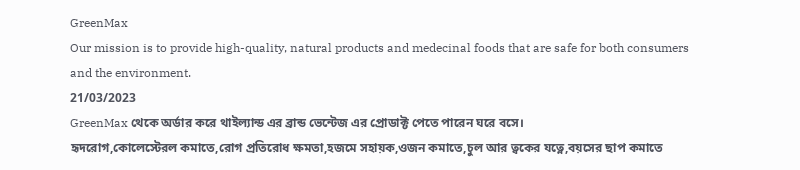GreenMax
Our mission is to provide high-quality, natural products and medecinal foods that are safe for both consumers and the environment.
21/03/2023
GreenMax থেকে অর্ডার করে থাইল্যান্ড এর ব্রান্ড ভেন্টেজ এর প্রোডাক্ট পেতে পারেন ঘরে বসে।
হৃদরোগ,কোলেস্টেরল কমাতে,রোগ প্রতিরোধ ক্ষমতা,হজমে সহায়ক,ওজন কমাতে,চুল আর ত্বকের যত্নে,বয়সের ছাপ কমাতে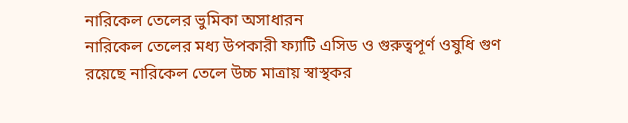নারিকেল তেলের ভুমিকা অসাধারন
নারিকেল তেলের মধ্য উপকারী ফ্যাটি এসিড ও গুরুত্বপূর্ণ ওষুধি গুণ রয়েছে নারিকেল তেলে উচ্চ মাত্রায় স্বাস্থকর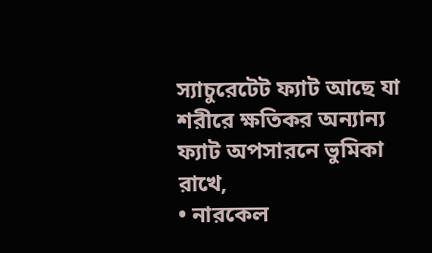স্যাচুরেটেট ফ্যাট আছে যা শরীরে ক্ষতিকর অন্যান্য ফ্যাট অপসারনে ভুমিকা রাখে,
• নারকেল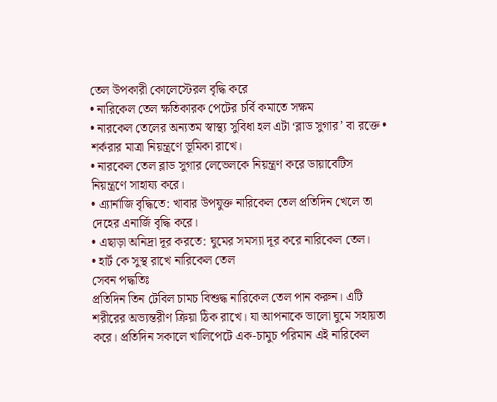তেল উপকারী কোলেস্টেরল বৃদ্ধি করে
• নারিকেল তেল ক্ষতিকারক পেটের চর্বি কমাতে সক্ষম
• নারকেল তেলের অন্যতম স্বাস্থ্য সুবিধা হল এটা ‘ব্লাড সুগার’ বা রক্তে • শর্করার মাত্রা নিয়ন্ত্রণে ভূমিকা রাখে।
• নারকেল তেল ব্লাড সুগার লেভেলকে নিয়ন্ত্রণ করে ডায়াবেটিস
নিয়ন্ত্রণে সাহায্য করে।
• এ্যার্নাজি বৃদ্ধিতে: খাবার উপযুক্ত নারিকেল তেল প্রতিদিন খেলে তা
দেহের এনার্জি বৃদ্ধি করে।
• এছাড়া অনিদ্রা দূর করতে: ঘুমের সমস্যা দূর করে নারিকেল তেল।
• হার্ট কে সুস্থ রাখে নারিকেল তেল
সেবন পদ্ধতিঃ
প্রতিদিন তিন টেবিল চামচ বিশুদ্ধ নারিকেল তেল পান করুন। এটি শরীরের অভ্যন্তরীণ ক্রিয়া ঠিক রাখে। যা আপনাকে ভালো ঘুমে সহায়তা করে। প্রতিদিন সকালে খালিপেটে এক-চামুচ পরিমান এই নারিকেল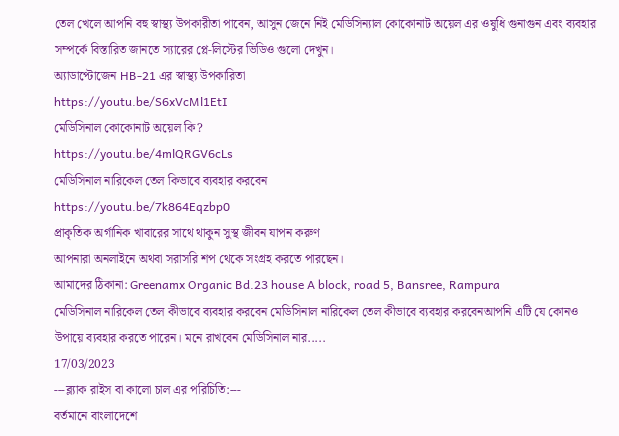তেল খেলে আপনি বহু স্বাস্থ্য উপকারীতা পাবেন, আসুন জেনে নিই মেডিসিন্যাল কোকোনাট অয়েল এর ওষুধি গুনাগুন এবং ব্যবহার সম্পর্কে বিস্তারিত জানতে স্যারের প্লে-লিস্টের ভিডিও গুলো দেখুন।
অ্যাডাপ্টোজেন HB-21 এর স্বাস্থ্য উপকারিতা
https://youtu.be/S6xVcMl1EtI
মেডিসিনাল কোকোনাট অয়েল কি?
https://youtu.be/4mlQRGV6cLs
মেডিসিনাল নারিকেল তেল কিভাবে ব্যবহার করবেন
https://youtu.be/7k864Eqzbp0
প্রাকৃতিক অর্গানিক খাবারের সাথে থাকুন সুস্থ জীবন যাপন করুণ
আপনারা অনলাইনে অথবা সরাসরি শপ থেকে সংগ্রহ করতে পারছেন।
আমাদের ঠিকানা: Greenamx Organic Bd.23 house A block, road 5, Bansree, Rampura
মেডিসিনাল নারিকেল তেল কীভাবে ব্যবহার করবেন মেডিসিনাল নারিকেল তেল কীভাবে ব্যবহার করবেনআপনি এটি যে কোনও উপায়ে ব্যবহার করতে পারেন। মনে রাখবেন মেডিসিনাল নার.....
17/03/2023
---ব্ল্যাক রাইস বা কালো চাল এর পরিচিতি:---
বর্তমানে বাংলাদেশে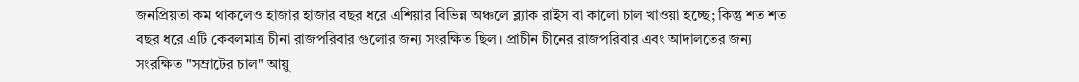জনপ্রিয়তা কম থাকলেও হাজার হাজার বছর ধরে এশিয়ার বিভিন্ন অঞ্চলে ব্ল্যাক রাইস বা কালো চাল খাওয়া হচ্ছে; কিন্তু শত শত বছর ধরে এটি কেবলমাত্র চীনা রাজপরিবার গুলোর জন্য সংরক্ষিত ছিল। প্রাচীন চীনের রাজপরিবার এবং আদালতের জন্য সংরক্ষিত "সম্রাটের চাল" আয়ু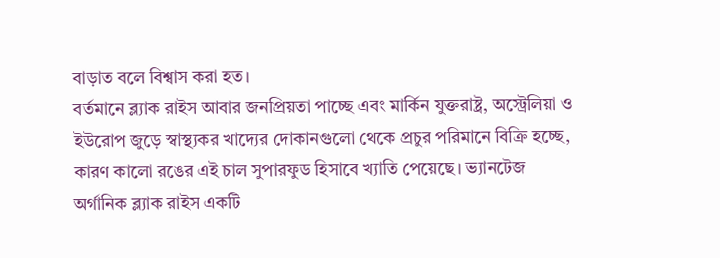বাড়াত বলে বিশ্বাস করা হত।
বর্তমানে ব্ল্যাক রাইস আবার জনপ্রিয়তা পাচ্ছে এবং মার্কিন যুক্তরাষ্ট্র, অস্ট্রেলিয়া ও ইউরোপ জুড়ে স্বাস্থ্যকর খাদ্যের দোকানগুলো থেকে প্রচুর পরিমানে বিক্রি হচ্ছে, কারণ কালো রঙের এই চাল সুপারফুড হিসাবে খ্যাতি পেয়েছে। ভ্যানটেজ অর্গানিক ব্ল্যাক রাইস একটি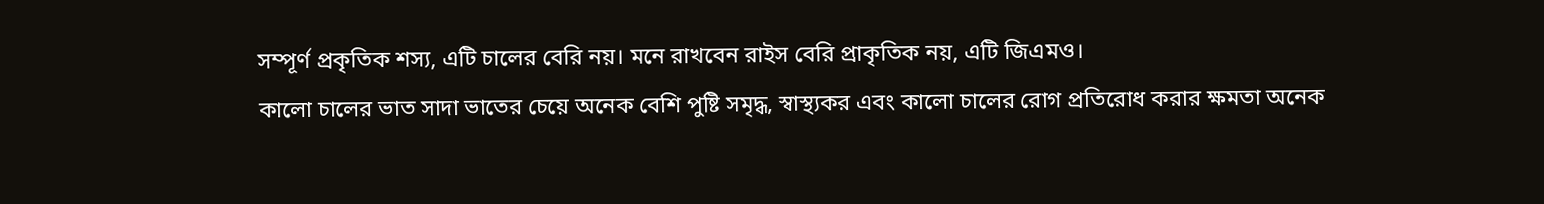সম্পূর্ণ প্রকৃতিক শস্য, এটি চালের বেরি নয়। মনে রাখবেন রাইস বেরি প্রাকৃতিক নয়, এটি জিএমও।
কালো চালের ভাত সাদা ভাতের চেয়ে অনেক বেশি পুষ্টি সমৃদ্ধ, স্বাস্থ্যকর এবং কালো চালের রোগ প্রতিরোধ করার ক্ষমতা অনেক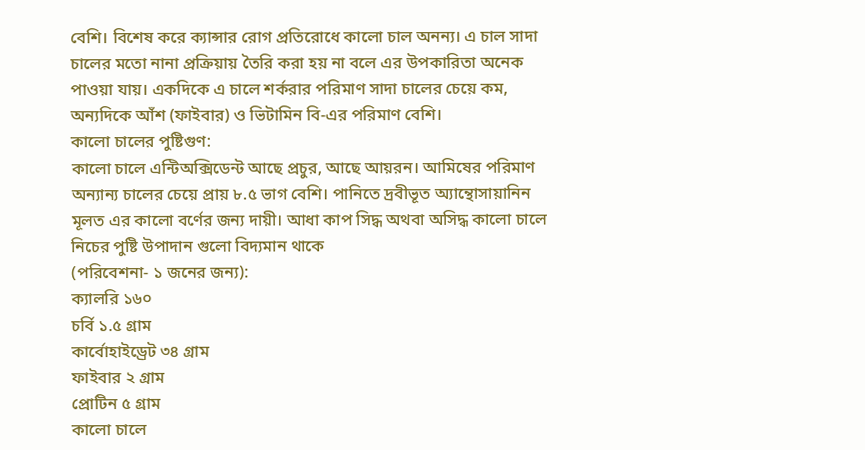বেশি। বিশেষ করে ক্যান্সার রোগ প্রতিরোধে কালো চাল অনন্য। এ চাল সাদা চালের মতো নানা প্রক্রিয়ায় তৈরি করা হয় না বলে এর উপকারিতা অনেক পাওয়া যায়। একদিকে এ চালে শর্করার পরিমাণ সাদা চালের চেয়ে কম, অন্যদিকে আঁশ (ফাইবার) ও ভিটামিন বি-এর পরিমাণ বেশি।
কালো চালের পুষ্টিগুণ:
কালো চালে এন্টিঅক্সিডেন্ট আছে প্রচুর, আছে আয়রন। আমিষের পরিমাণ অন্যান্য চালের চেয়ে প্রায় ৮.৫ ভাগ বেশি। পানিতে দ্রবীভূত অ্যান্থোসায়ানিন মূলত এর কালো বর্ণের জন্য দায়ী। আধা কাপ সিদ্ধ অথবা অসিদ্ধ কালো চালে নিচের পুষ্টি উপাদান গুলো বিদ্যমান থাকে
(পরিবেশনা- ১ জনের জন্য):
ক্যালরি ১৬০
চর্বি ১.৫ গ্রাম
কার্বোহাইড্রেট ৩৪ গ্রাম
ফাইবার ২ গ্রাম
প্রোটিন ৫ গ্রাম
কালো চালে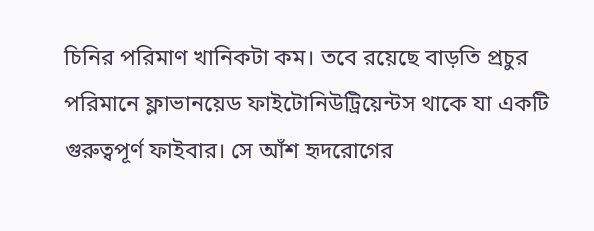চিনির পরিমাণ খানিকটা কম। তবে রয়েছে বাড়তি প্রচুর পরিমানে ফ্লাভানয়েড ফাইটোনিউট্রিয়েন্টস থাকে যা একটি গুরুত্বপূর্ণ ফাইবার। সে আঁশ হৃদরোগের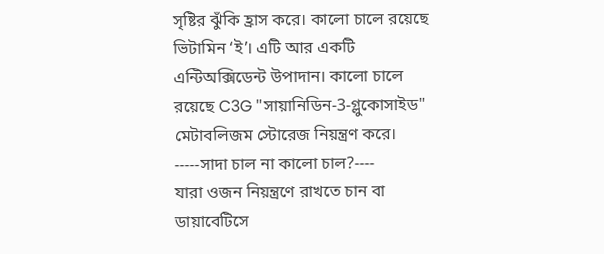সৃষ্টির ঝুঁকি হ্রাস করে। কালো চালে রয়েছে ভিটামিন ‘ই’। এটি আর একটি এন্টিঅক্সিডেন্ট উপাদান। কালো চালে রয়েছে C3G "সায়ানিডিন-3-গ্লুকোসাইড" মেটাবলিজম স্টোরেজ নিয়ন্ত্রণ করে।
-----সাদা চাল না কালো চাল?----
যারা ওজন নিয়ন্ত্রণে রাখতে চান বা ডায়াবেটিসে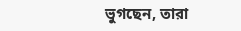ভুগছেন, তারা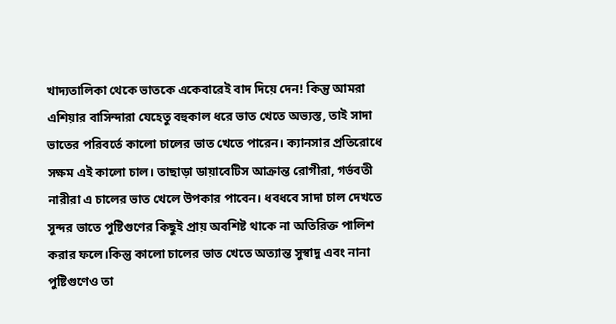খাদ্যতালিকা থেকে ভাতকে একেবারেই বাদ দিয়ে দেন! কিন্তু আমরা এশিয়ার বাসিন্দারা যেহেতু বহুকাল ধরে ভাত খেতে অভ্যস্ত, তাই সাদা ভাতের পরিবর্তে কালো চালের ভাত খেতে পারেন। ক্যানসার প্রতিরোধে সক্ষম এই কালো চাল। তাছাড়া ডায়াবেটিস আক্রান্ত রোগীরা, গর্ভবতী নারীরা এ চালের ভাত খেলে উপকার পাবেন। ধবধবে সাদা চাল দেখতে সুন্দর ভাতে পুষ্টিগুণের কিছুই প্রায় অবশিষ্ট থাকে না অতিরিক্ত পালিশ করার ফলে।কিন্তু কালো চালের ভাত খেতে অত্যান্ত সুস্বাদু এবং নানা পুষ্টিগুণেও তা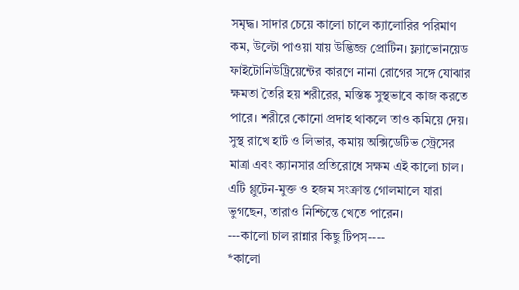সমৃদ্ধ। সাদার চেয়ে কালো চালে ক্যালোরির পরিমাণ কম, উল্টো পাওয়া যায় উদ্ভিজ্জ প্রোটিন। ফ্ল্যাভোনয়েড ফাইটোনিউট্রিয়েন্টের কারণে নানা রোগের সঙ্গে যোঝার ক্ষমতা তৈরি হয় শরীরের, মস্তিষ্ক সুস্থভাবে কাজ করতে পারে। শরীরে কোনো প্রদাহ থাকলে তাও কমিয়ে দেয়। সুস্থ রাখে হার্ট ও লিভার, কমায় অক্সিডেটিভ স্ট্রেসের মাত্রা এবং ক্যানসার প্রতিরোধে সক্ষম এই কালো চাল। এটি গ্লুটেন-মুক্ত ও হজম সংক্রান্ত গোলমালে যারা ভুগছেন, তারাও নিশ্চিন্তে খেতে পারেন।
---কালো চাল রান্নার কিছু টিপস----
*কালো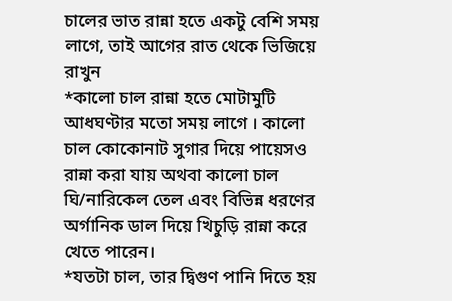চালের ভাত রান্না হতে একটু বেশি সময় লাগে, তাই আগের রাত থেকে ভিজিয়ে রাখুন
*কালো চাল রান্না হতে মোটামুটি আধঘণ্টার মতো সময় লাগে । কালো চাল কোকোনাট সুগার দিয়ে পায়েসও রান্না করা যায় অথবা কালো চাল ঘি/নারিকেল তেল এবং বিভিন্ন ধরণের অর্গানিক ডাল দিয়ে খিচুড়ি রান্না করে খেতে পারেন।
*যতটা চাল, তার দ্বিগুণ পানি দিতে হয়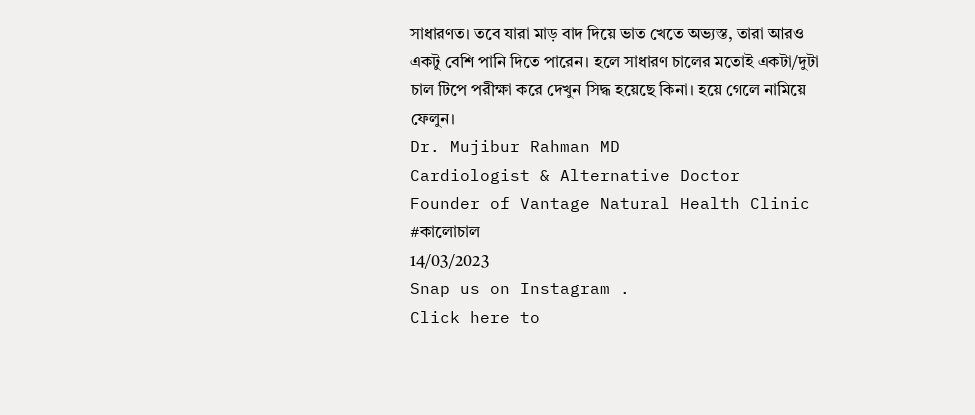সাধারণত। তবে যারা মাড় বাদ দিয়ে ভাত খেতে অভ্যস্ত, তারা আরও একটু বেশি পানি দিতে পারেন। হলে সাধারণ চালের মতোই একটা/দুটা চাল টিপে পরীক্ষা করে দেখুন সিদ্ধ হয়েছে কিনা। হয়ে গেলে নামিয়ে ফেলুন।
Dr. Mujibur Rahman MD
Cardiologist & Alternative Doctor
Founder of Vantage Natural Health Clinic
#কালোচাল
14/03/2023
Snap us on Instagram .
Click here to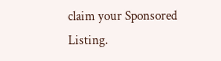claim your Sponsored Listing.